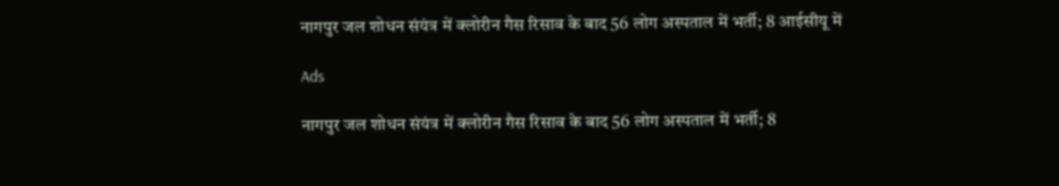नागपुर जल शोधन संयंत्र में क्लोरीन गैस रिसाव के बाद 56 लोग अस्पताल में भर्ती; 8 आईसीयू में

Ads

नागपुर जल शोधन संयंत्र में क्लोरीन गैस रिसाव के बाद 56 लोग अस्पताल में भर्ती; 8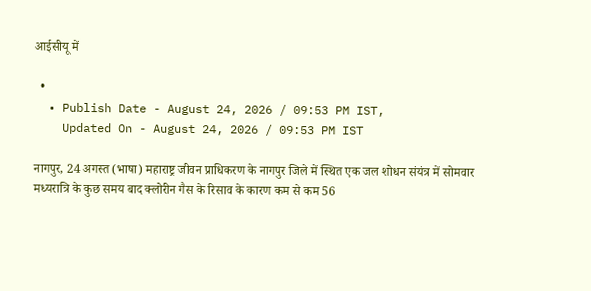आईसीयू में

  •
  • Publish Date - August 24, 2026 / 09:53 PM IST,
    Updated On - August 24, 2026 / 09:53 PM IST

नागपुर, 24 अगस्त (भाषा) महाराष्ट्र जीवन प्राधिकरण के नागपुर जिले में स्थित एक जल शोधन संयंत्र में सोमवार मध्यरात्रि के कुछ समय बाद क्लोरीन गैस के रिसाव के कारण कम से कम 56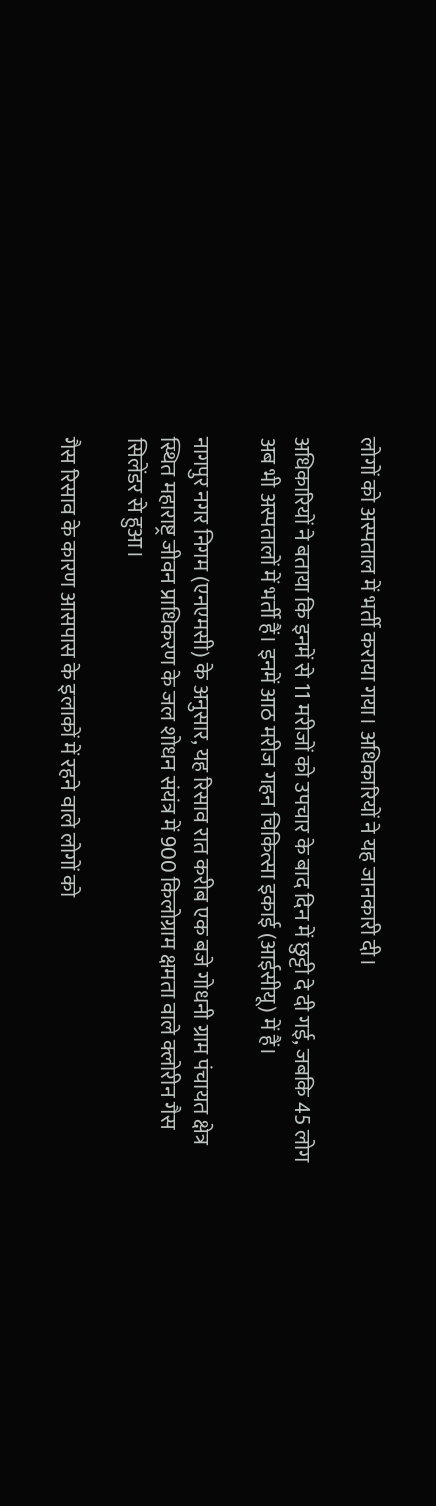लोगों को अस्पताल में भर्ती कराया गया। अधिकारियों ने यह जानकारी दी।

अधिकारियों ने बताया कि इनमें से 11 मरीजों को उपचार के बाद दिन में छुट्टी दे दी गई, जबकि 45 लोग अब भी अस्पतालों में भर्ती हैं। इनमें आठ मरीज गहन चिकित्सा इकाई (आईसीयू) में हैं।

नागपुर नगर निगम (एनएमसी) के अनुसार, यह रिसाव रात करीब एक बजे गोधनी ग्राम पंचायत क्षेत्र स्थित महाराष्ट्र जीवन प्राधिकरण के जल शोधन संयंत्र में 900 किलोग्राम क्षमता वाले क्लोरीन गैस सिलेंडर से हुआ।

गैस रिसाव के कारण आसपास के इलाकों में रहने वाले लोगों को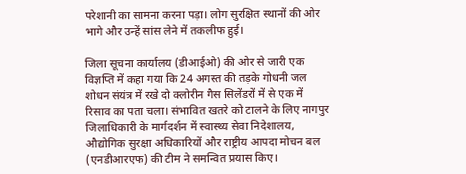परेशानी का सामना करना पड़ा। लोग सुरक्षित स्थानों की ओर भागे और उन्हें सांस लेने में तकलीफ हुई।

जिला सूचना कार्यालय (डीआईओ) की ओर से जारी एक विज्ञप्ति में कहा गया कि 24 अगस्त की तड़के गोधनी जल शोधन संयंत्र में रखे दो क्लोरीन गैस सिलेंडरों में से एक में रिसाव का पता चला। संभावित खतरे को टालने के लिए नागपुर जिलाधिकारी के मार्गदर्शन में स्वास्थ्य सेवा निदेशालय, औद्योगिक सुरक्षा अधिकारियों और राष्ट्रीय आपदा मोचन बल (एनडीआरएफ) की टीम ने समन्वित प्रयास किए।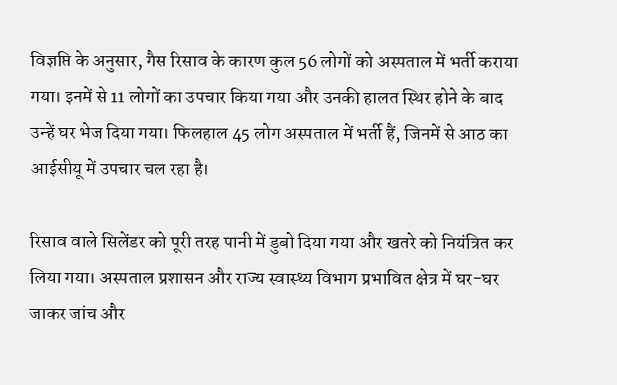विज्ञप्ति के अनुसार, गैस रिसाव के कारण कुल 56 लोगों को अस्पताल में भर्ती कराया गया। इनमें से 11 लोगों का उपचार किया गया और उनकी हालत स्थिर होने के बाद उन्हें घर भेज दिया गया। फिलहाल 45 लोग अस्पताल में भर्ती हैं, जिनमें से आठ का आईसीयू में उपचार चल रहा है।

रिसाव वाले सिलेंडर को पूरी तरह पानी में डुबो दिया गया और खतरे को नियंत्रित कर लिया गया। अस्पताल प्रशासन और राज्य स्वास्थ्य विभाग प्रभावित क्षेत्र में घर-घर जाकर जांच और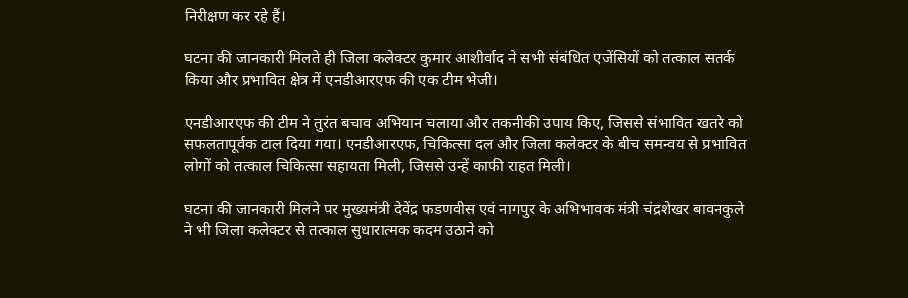निरीक्षण कर रहे हैं।

घटना की जानकारी मिलते ही जिला कलेक्टर कुमार आशीर्वाद ने सभी संबंधित एजेंसियों को तत्काल सतर्क किया और प्रभावित क्षेत्र में एनडीआरएफ की एक टीम भेजी।

एनडीआरएफ की टीम ने तुरंत बचाव अभियान चलाया और तकनीकी उपाय किए, जिससे संभावित खतरे को सफलतापूर्वक टाल दिया गया। एनडीआरएफ, चिकित्सा दल और जिला कलेक्टर के बीच समन्वय से प्रभावित लोगों को तत्काल चिकित्सा सहायता मिली, जिससे उन्हें काफी राहत मिली।

घटना की जानकारी मिलने पर मुख्यमंत्री देवेंद्र फडणवीस एवं नागपुर के अभिभावक मंत्री चंद्रशेखर बावनकुले ने भी जिला कलेक्टर से तत्काल सुधारात्मक कदम उठाने को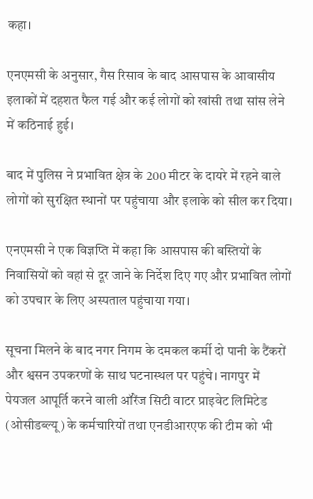कहा।

एनएमसी के अनुसार, गैस रिसाव के बाद आसपास के आवासीय इलाकों में दहशत फैल गई और कई लोगों को खांसी तथा सांस लेने में कठिनाई हुई।

बाद में पुलिस ने प्रभावित क्षेत्र के 200 मीटर के दायरे में रहने वाले लोगों को सुरक्षित स्थानों पर पहुंचाया और इलाके को सील कर दिया।

एनएमसी ने एक विज्ञप्ति में कहा कि आसपास की बस्तियों के निवासियों को वहां से दूर जाने के निर्देश दिए गए और प्रभावित लोगों को उपचार के लिए अस्पताल पहुंचाया गया।

सूचना मिलने के बाद नगर निगम के दमकल कर्मी दो पानी के टैंकरों और श्वसन उपकरणों के साथ घटनास्थल पर पहुंचे। नागपुर में पेयजल आपूर्ति करने वाली ऑरेंज सिटी वाटर प्राइवेट लिमिटेड (ओसीडब्ल्यू) के कर्मचारियों तथा एनडीआरएफ की टीम को भी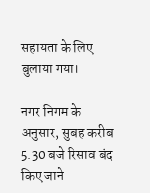सहायता के लिए बुलाया गया।

नगर निगम के अनुसार, सुबह करीब 5.30 बजे रिसाव बंद किए जाने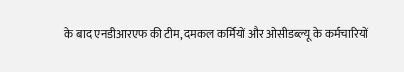के बाद एनडीआरएफ की टीम, दमकल कर्मियों और ओसीडब्ल्यू के कर्मचारियों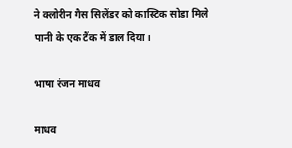ने क्लोरीन गैस सिलेंडर को कास्टिक सोडा मिले पानी के एक टैंक में डाल दिया।

भाषा रंजन माधव

माधव